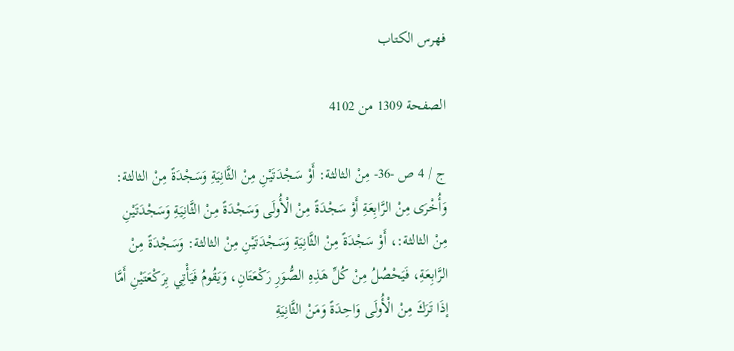فهرس الكتاب

الصفحة 1309 من 4102

ج / 4 ص -36- مِنْ الثالثة: أَوْ سَجْدَتَيْنِ مِنْ الثَّانِيَةِ وَسَجْدَةً مِنْ الثالثة: وَأُخْرَى مِنْ الرَّابِعَةِ أَوْ سَجْدَةً مِنْ الْأُولَى وَسَجْدَةً مِنْ الثَّانِيَةِ وَسَجْدَتَيْنِ مِنْ الثالثة:، أَوْ سَجْدَةً مِنْ الثَّانِيَةِ وَسَجْدَتَيْنِ مِنْ الثالثة: وَسَجْدَةً مِنْ الرَّابِعَةِ، فَيَحْصُلُ مِنْ كُلِّ هَذِهِ الصُّوَرِ رَكْعَتَانِ، وَيَقُومُ فَيَأْتِي بِرَكْعَتَيْنِ أَمَّا إذَا تَرَكَ مِنْ الْأُولَى وَاحِدَةً وَمَنْ الثَّانِيَةِ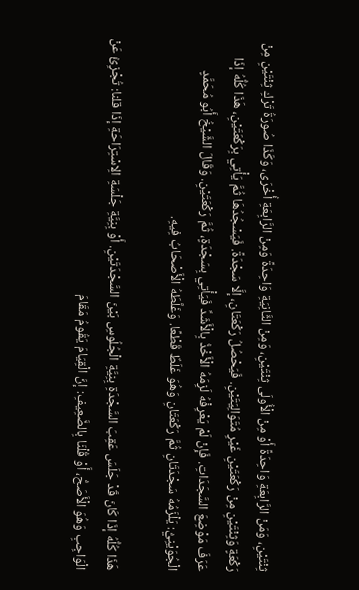ثِنْتَيْنِ، وَمَنْ الرَّابِعَةِ وَاحِدَةً أَوْ مِنْ الْأُولَى ثِنْتَيْنِ، وَمِنْ الثَّانِيَةِ وَاحِدَةً وَمِنْ الرَّابِعَةِ أُخْرَى، وَكَذَا صُورَةُ تَرْكِ ثِنْتَيْنِ مِنْ رَكْعَةٍ وَثِنْتَيْنِ مِنْ رَكْعَتَيْنِ غَيْرِ مُتَوَالِيَتَيْنِ. فَيَحْصُلُ رَكْعَتَانِ، إلَّا سَجْدَةً. فَيَسْجُدُهَا ثُمَّ يَأْتِي بِرَكْعَتَيْنِ، هَذَا كُلُّهُ إذَا عَرَفَ مَوْضِعَ السَّجَدَاتِ. فَإِنْ لَمْ يَعْرِفْهُ لَزِمَهُ الْأَخْذُ بِالْأَشَدِّ فَيَأْتِي بِسَجْدَةٍ، ثُمَّ رَكْعَتَيْنِ. وَقَالَ الشَّيْخُ أَبُو مُحَمَّدٍ الْجُوَيْنِيُّ: يَلْزَمُهُ سَجْدَتَانِ ثُمَّ رَكْعَتَانِ وَهُوَ غَلَطٌ قَطْعًا. وَغَلَّطَهُ الْأَصْحَابُ فِيهِ.

هَذَا كُلُّهُ إذَا كَانَ قَدْ جَلَسَ عَقِبَ السَّجْدَةِ بِنِيَّةِ الْجُلُوسِ بَيْنَ السَّجْدَتَيْنِ. أَوْ بِنِيَّةِ جَلْسَةِ الِاسْتِرَاحَةِ إذَا قلنا: تُجْزِئُ عَنْ الْوَاجِبِ وَهُوَ الْأَصَحُّ، أَوْ قُلْنَا بِالضَّعِيفِ: إنَّ الْقِيَامَ يَقُومُ مَقَامَ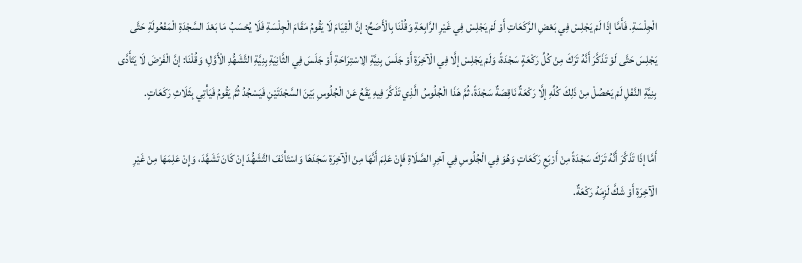الْجِلْسَةِ. فَأَمَّا إذَا لَمْ يَجْلِسْ فِي بَعْضِ الرَّكَعَاتِ أَوْ لَمْ يَجْلِسْ فِي غَيْرِ الرَّابِعَةِ وَقُلْنَا بِالْأَصَحِّ: إنَّ الْقِيَامَ لَا يَقُومُ مَقَامَ الْجِلْسَةِ فَلَا يُحْسَبُ مَا بَعْدَ السَّجْدَةِ الْمَفْعُولَةِ حَتَّى يَجْلِسَ حَتَّى لَوْ تَذَكَّرَ أَنَّهُ تَرَكَ مِنْ كُلِّ رَكْعَةٍ سَجْدَةً، وَلَمْ يَجْلِسْ إلَّا فِي الْآخِرَةِ أَوْ جَلَسَ بِنِيَّةِ الِاسْتِرَاحَةِ أَوْ جَلَسَ فِي الثَّانِيَةِ بِنِيَّةِ التَّشَهُّدِ الْأَوَّلِ؛ وَقُلْنَا: إنَّ الْفَرْضَ لَا يَتَأَدَّى بِنِيَّةِ النَّفْلِ لَمْ يَحْصُلْ مِنْ ذَلِكَ كُلِّهِ إلَّا رَكْعَةٌ نَاقِصَةٌ سَجْدَةً، ثُمَّ هَذَا الْجُلُوسُ الَّذِي تَذَكَّرَ فِيهِ يَقَعُ عَنْ الْجُلُوسِ بَيْنَ السَّجْدَتَيْنِ فَيَسْجُدُ ثُمَّ يَقُومُ فَيَأْتِي بِثَلَاثِ رَكَعَاتٍ.

أَمَّا إذَا تَذَكَّرَ أَنَّهُ تَرَكَ سَجْدَةً مِنْ أَرْبَعِ رَكَعَاتٍ وَهُوَ فِي الْجُلُوسِ فِي آخِرِ الصَّلَاةِ فَإِنْ عَلِمَ أَنَّهَا مِنْ الْآخِرَةِ سَجَدَهَا وَاسْتَأْنَفَ التَّشَهُّدَ إنْ كَانَ تَشَهَّدَ، وَإِنْ عَلِمَهَا مِنْ غَيْرِ الْآخِرَةِ أَوْ شَكَّ لَزِمَهُ رَكْعَةٌ.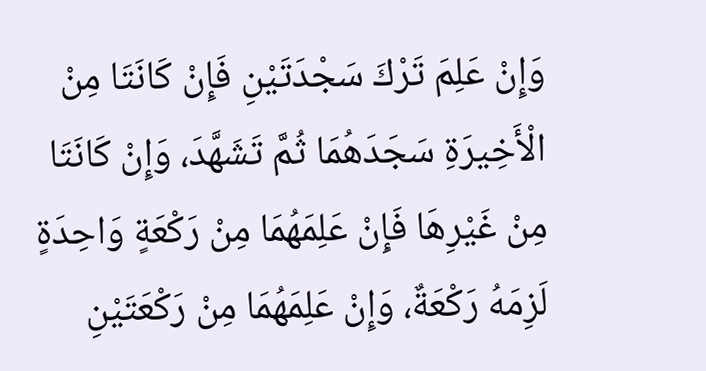وَإِنْ عَلِمَ تَرْكَ سَجْدَتَيْنِ فَإِنْ كَانَتَا مِنْ الْأَخِيرَةِ سَجَدَهُمَا ثُمَّ تَشَهَّدَ، وَإِنْ كَانَتَا مِنْ غَيْرِهَا فَإِنْ عَلِمَهُمَا مِنْ رَكْعَةٍ وَاحِدَةٍ لَزِمَهُ رَكْعَةٌ، وَإِنْ عَلِمَهُمَا مِنْ رَكْعَتَيْنِ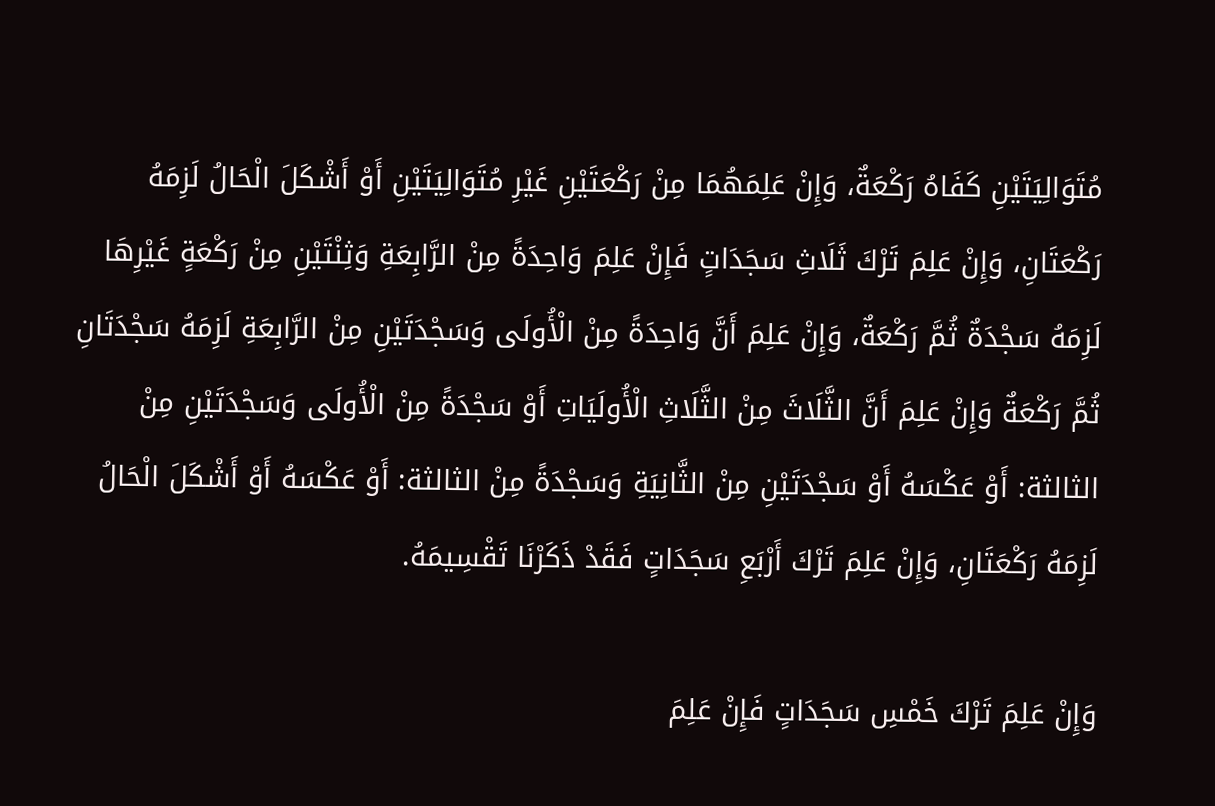مُتَوَالِيَتَيْنِ كَفَاهُ رَكْعَةٌ، وَإِنْ عَلِمَهُمَا مِنْ رَكْعَتَيْنِ غَيْرِ مُتَوَالِيَتَيْنِ أَوْ أَشْكَلَ الْحَالُ لَزِمَهُ رَكْعَتَانِ، وَإِنْ عَلِمَ تَرْكَ ثَلَاثِ سَجَدَاتٍ فَإِنْ عَلِمَ وَاحِدَةً مِنْ الرَّابِعَةِ وَثِنْتَيْنِ مِنْ رَكْعَةٍ غَيْرِهَا لَزِمَهُ سَجْدَةٌ ثُمَّ رَكْعَةٌ، وَإِنْ عَلِمَ أَنَّ وَاحِدَةً مِنْ الْأُولَى وَسَجْدَتَيْنِ مِنْ الرَّابِعَةِ لَزِمَهُ سَجْدَتَانِ ثُمَّ رَكْعَةٌ وَإِنْ عَلِمَ أَنَّ الثَّلَاثَ مِنْ الثَّلَاثِ الْأُولَيَاتِ أَوْ سَجْدَةً مِنْ الْأُولَى وَسَجْدَتَيْنِ مِنْ الثالثة: أَوْ عَكْسَهُ أَوْ سَجْدَتَيْنِ مِنْ الثَّانِيَةِ وَسَجْدَةً مِنْ الثالثة: أَوْ عَكْسَهُ أَوْ أَشْكَلَ الْحَالُ لَزِمَهُ رَكْعَتَانِ، وَإِنْ عَلِمَ تَرْكَ أَرْبَعِ سَجَدَاتٍ فَقَدْ ذَكَرْنَا تَقْسِيمَهُ.

وَإِنْ عَلِمَ تَرْكَ خَمْسِ سَجَدَاتٍ فَإِنْ عَلِمَ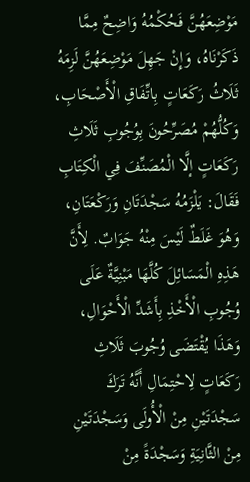مَوْضِعَهُنَّ فَحُكْمُهُ وَاضِحٌ مِمَّا ذَكَرْنَاهُ، وَإِنْ جَهِلَ مَوْضِعَهُنَّ لَزِمَهُ ثَلَاثُ رَكَعَاتٍ بِاتِّفَاقِ الْأَصْحَابِ، وَكُلُّهُمْ مُصَرِّحُونَ بِوُجُوبِ ثَلَاثِ رَكَعَاتٍ إلَّا الْمُصَنِّفَ فِي الْكِتَابِ فَقَالَ: يَلْزَمُهُ سَجْدَتَانِ وَرَكْعَتَانِ، وَهُوَ غَلَطٌ لَيْسَ مِنْهُ جَوَابٌ. لِأَنَّ هَذِهِ الْمَسَائِلَ كُلَّهَا مَبْنِيَّةٌ عَلَى وُجُوبِ الْأَخْذِ بِأَشَدِّ الْأَحْوَالِ، وَهَذَا يُقْتَضَى وُجُوبَ ثَلَاثِ رَكَعَاتٍ لِاحْتِمَالِ أَنَّهُ تَرَكَ سَجْدَتَيْنِ مِنْ الْأُولَى وَسَجْدَتَيْنِ مِنْ الثَّانِيَةِ وَسَجْدَةً مِنْ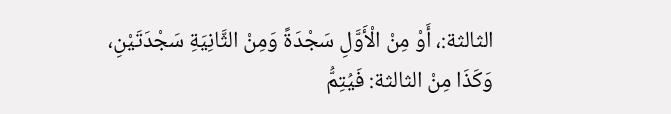الثالثة:، أَوْ مِنْ الْأَوَّلِ سَجْدَةً وَمِنْ الثَّانِيَةِ سَجْدَتَيْنِ، وَكَذَا مِنْ الثالثة: فَيُتِمُّ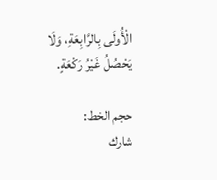الْأُولَى بِالرَّابِعَةِ، وَلَا يَحْصُلُ غَيْرُ رَكْعَةٍ.

حجم الخط:
شارك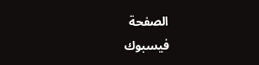الصفحة
فيسبوك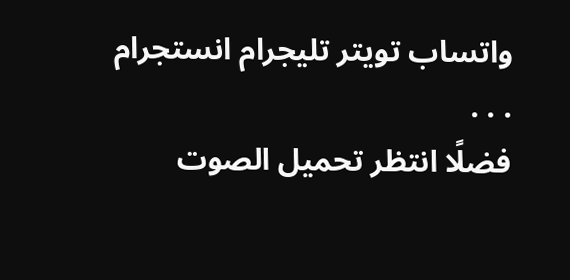واتساب تويتر تليجرام انستجرام
. . .
فضلًا انتظر تحميل الصوت